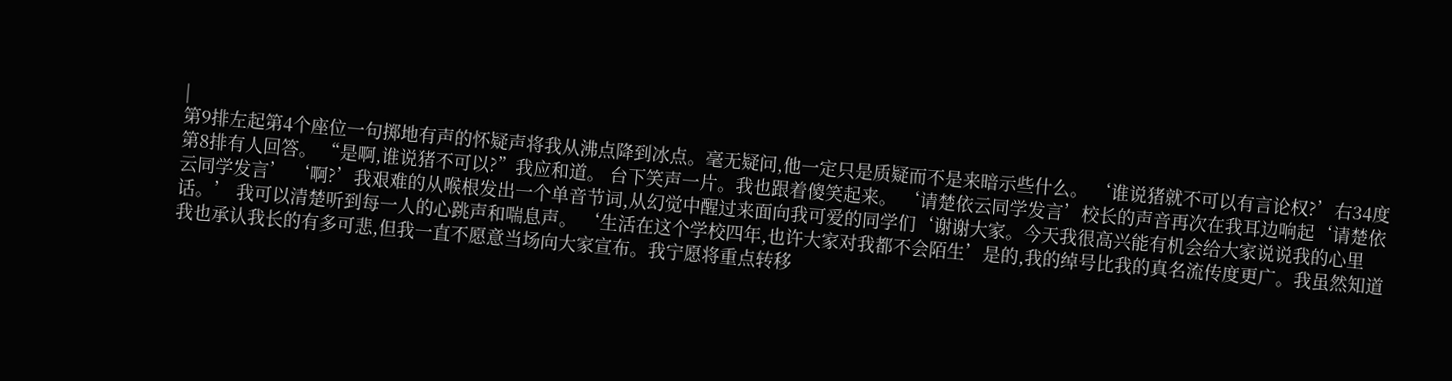|
第9排左起第4个座位一句掷地有声的怀疑声将我从沸点降到冰点。毫无疑问,他一定只是质疑而不是来暗示些什么。 ‘谁说猪就不可以有言论权?’右34度第8排有人回答。 “是啊,谁说猪不可以?”我应和道。 台下笑声一片。我也跟着傻笑起来。 ‘请楚依云同学发言’校长的声音再次在我耳边响起‘请楚依云同学发言’ ‘啊?’我艰难的从喉根发出一个单音节词,从幻觉中醒过来面向我可爱的同学们‘谢谢大家。今天我很高兴能有机会给大家说说我的心里话。’ 我可以清楚听到每一人的心跳声和喘息声。 ‘生活在这个学校四年,也许大家对我都不会陌生’是的,我的绰号比我的真名流传度更广。我虽然知道我也承认我长的有多可悲,但我一直不愿意当场向大家宣布。我宁愿将重点转移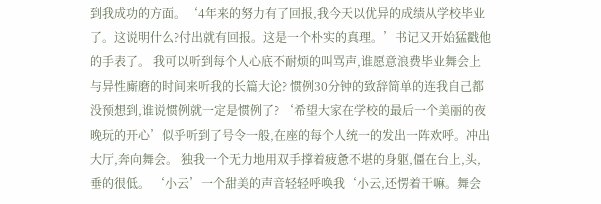到我成功的方面。‘4年来的努力有了回报,我今天以优异的成绩从学校毕业了。这说明什么?付出就有回报。这是一个朴实的真理。’书记又开始猛戳他的手表了。 我可以听到每个人心底不耐烦的叫骂声,谁愿意浪费毕业舞会上与异性廝磨的时间来听我的长篇大论? 惯例30分钟的致辞简单的连我自己都没预想到,谁说惯例就一定是惯例了? ‘希望大家在学校的最后一个美丽的夜晚玩的开心’似乎听到了号令一般,在座的每个人统一的发出一阵欢呼。冲出大厅,奔向舞会。 独我一个无力地用双手撑着疲惫不堪的身躯,僵在台上,头,垂的很低。 ‘小云’一个甜美的声音轻轻呼唤我‘小云,还愣着干嘛。舞会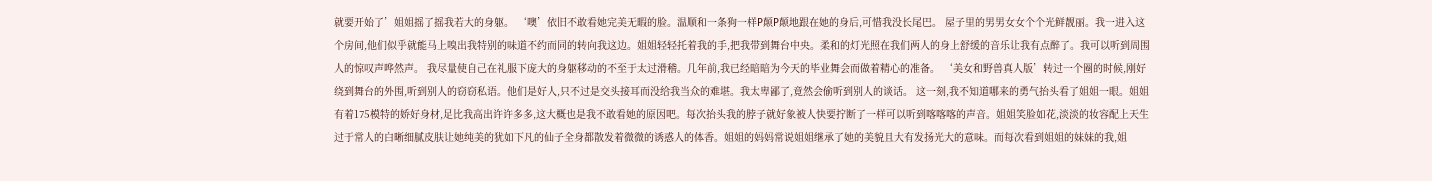就要开始了’姐姐摇了摇我若大的身躯。 ‘噢’依旧不敢看她完美无暇的脸。温顺和一条狗一样P颠P颠地跟在她的身后,可惜我没长尾巴。 屋子里的男男女女个个光鲜靓丽。我一进入这个房间,他们似乎就能马上嗅出我特别的味道不约而同的转向我这边。姐姐轻轻托着我的手,把我带到舞台中央。柔和的灯光照在我们两人的身上舒缓的音乐让我有点醉了。我可以听到周围人的惊叹声哗然声。 我尽量使自己在礼服下庞大的身躯移动的不至于太过滑稽。几年前,我已经暗暗为今天的毕业舞会而做着精心的准备。 ‘美女和野兽真人版’转过一个圈的时候,刚好绕到舞台的外围,听到别人的窃窃私语。他们是好人,只不过是交头接耳而没给我当众的难堪。我太卑鄙了,竟然会偷听到别人的谈话。 这一刻,我不知道哪来的勇气抬头看了姐姐一眼。姐姐有着175模特的娇好身材,足比我高出许许多多,这大概也是我不敢看她的原因吧。每次抬头我的脖子就好象被人快要拧断了一样可以听到喀喀喀的声音。姐姐笑脸如花,淡淡的妆容配上天生过于常人的白晰细腻皮肤让她纯美的犹如下凡的仙子全身都散发着微微的诱惑人的体香。姐姐的妈妈常说姐姐继承了她的美貌且大有发扬光大的意味。而每次看到姐姐的妹妹的我,姐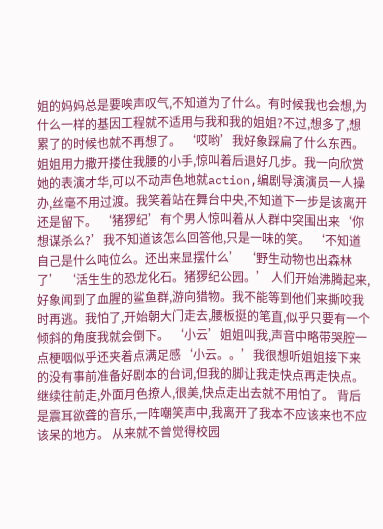姐的妈妈总是要唉声叹气,不知道为了什么。有时候我也会想,为什么一样的基因工程就不适用与我和我的姐姐?不过,想多了,想累了的时候也就不再想了。 ‘哎哟’我好象踩扁了什么东西。 姐姐用力撒开搂住我腰的小手,惊叫着后退好几步。我一向欣赏她的表演才华,可以不动声色地就action,编剧导演演员一人操办,丝毫不用过渡。我笑着站在舞台中央,不知道下一步是该离开还是留下。 ‘猪猡纪’有个男人惊叫着从人群中突围出来‘你想谋杀么?’我不知道该怎么回答他,只是一味的笑。 ‘不知道自己是什么吨位么。还出来显摆什么’ ‘野生动物也出森林了’ ‘活生生的恐龙化石。猪猡纪公园。’ 人们开始沸腾起来,好象闻到了血腥的鲨鱼群,游向猎物。我不能等到他们来撕咬我时再逃。我怕了,开始朝大门走去,腰板挺的笔直,似乎只要有一个倾斜的角度我就会倒下。 ‘小云’姐姐叫我,声音中略带哭腔一点梗咽似乎还夹着点满足感‘小云。。’我很想听姐姐接下来的没有事前准备好剧本的台词,但我的脚让我走快点再走快点。继续往前走,外面月色撩人,很美,快点走出去就不用怕了。 背后是震耳欲聋的音乐,一阵嘲笑声中,我离开了我本不应该来也不应该呆的地方。 从来就不曾觉得校园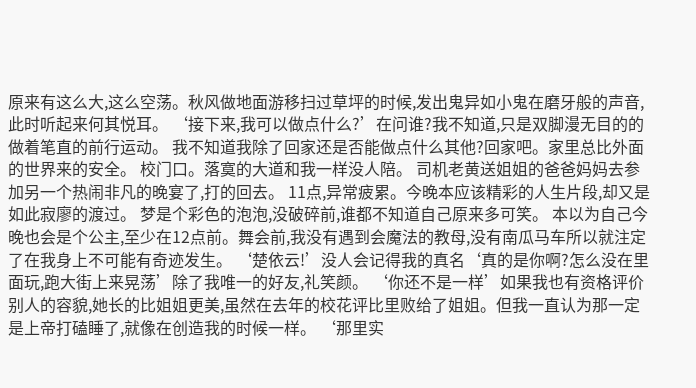原来有这么大,这么空荡。秋风做地面游移扫过草坪的时候,发出鬼异如小鬼在磨牙般的声音,此时听起来何其悦耳。 ‘接下来,我可以做点什么?’在问谁?我不知道,只是双脚漫无目的的做着笔直的前行运动。 我不知道我除了回家还是否能做点什么其他?回家吧。家里总比外面的世界来的安全。 校门口。落寞的大道和我一样没人陪。 司机老黄送姐姐的爸爸妈妈去参加另一个热闹非凡的晚宴了,打的回去。 11点,异常疲累。今晚本应该精彩的人生片段,却又是如此寂廖的渡过。 梦是个彩色的泡泡,没破碎前,谁都不知道自己原来多可笑。 本以为自己今晚也会是个公主,至少在12点前。舞会前,我没有遇到会魔法的教母,没有南瓜马车所以就注定了在我身上不可能有奇迹发生。 ‘楚依云!’没人会记得我的真名‘真的是你啊?怎么没在里面玩,跑大街上来晃荡’除了我唯一的好友,礼笑颜。 ‘你还不是一样’如果我也有资格评价别人的容貌,她长的比姐姐更美,虽然在去年的校花评比里败给了姐姐。但我一直认为那一定是上帝打磕睡了,就像在创造我的时候一样。 ‘那里实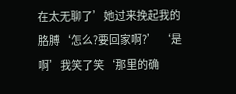在太无聊了’她过来挽起我的胳膊‘怎么?要回家啊?’ ‘是啊’我笑了笑‘那里的确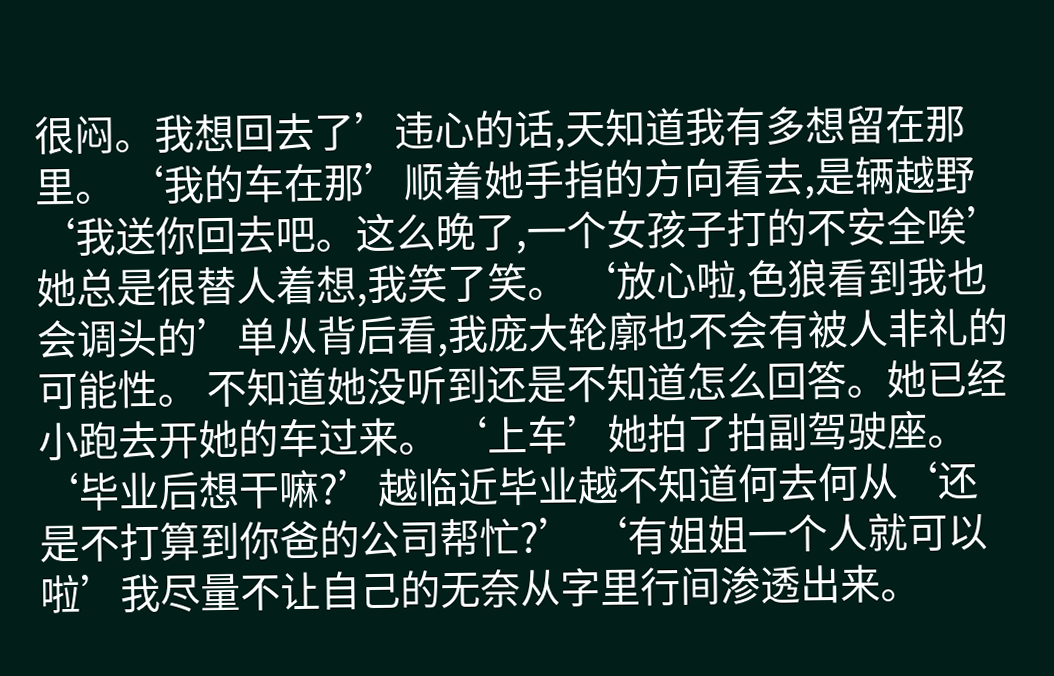很闷。我想回去了’违心的话,天知道我有多想留在那里。 ‘我的车在那’顺着她手指的方向看去,是辆越野‘我送你回去吧。这么晚了,一个女孩子打的不安全唉’她总是很替人着想,我笑了笑。 ‘放心啦,色狼看到我也会调头的’单从背后看,我庞大轮廓也不会有被人非礼的可能性。 不知道她没听到还是不知道怎么回答。她已经小跑去开她的车过来。 ‘上车’她拍了拍副驾驶座。 ‘毕业后想干嘛?’越临近毕业越不知道何去何从‘还是不打算到你爸的公司帮忙?’ ‘有姐姐一个人就可以啦’我尽量不让自己的无奈从字里行间渗透出来。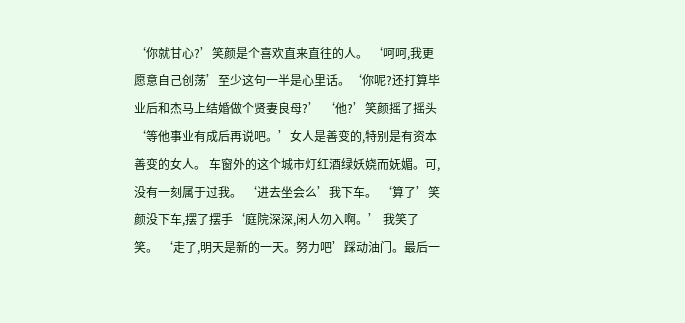‘你就甘心?’笑颜是个喜欢直来直往的人。 ‘呵呵,我更愿意自己创荡’至少这句一半是心里话。‘你呢?还打算毕业后和杰马上结婚做个贤妻良母?’ ‘他?’笑颜摇了摇头‘等他事业有成后再说吧。’女人是善变的,特别是有资本善变的女人。 车窗外的这个城市灯红酒绿妖娆而妩媚。可,没有一刻属于过我。 ‘进去坐会么’我下车。 ‘算了’笑颜没下车,摆了摆手‘庭院深深,闲人勿入啊。’ 我笑了笑。 ‘走了,明天是新的一天。努力吧’踩动油门。最后一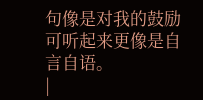句像是对我的鼓励可听起来更像是自言自语。
|